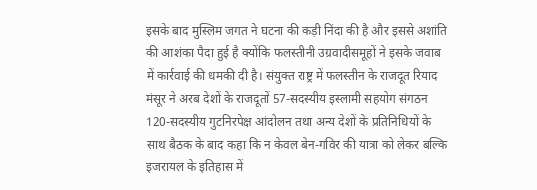इसके बाद मुस्लिम जगत ने घटना की कड़ी निंदा की है और इससे अशांति की आशंका पैदा हुई है क्योंकि फलस्तीनी उग्रवादीसमूहों ने इसके जवाब में कार्रवाई की धमकी दी है। संयुक्त राष्ट्र में फलस्तीन के राजदूत रियाद मंसूर ने अरब देशों के राजदूतों 57-सदस्यीय इस्लामी सहयोग संगठन 120-सदस्यीय गुटनिरपेक्ष आंदोलन तथा अन्य देशों के प्रतिनिधियों के साथ बैठक के बाद कहा कि न केवल बेन-गविर की यात्रा को लेकर बल्कि इजरायल के इतिहास में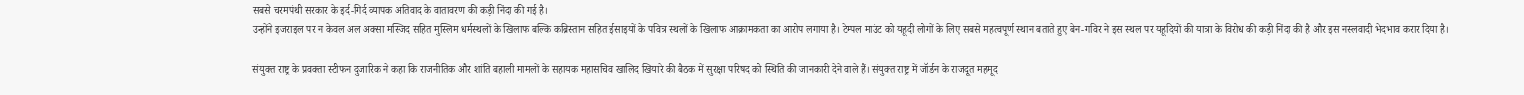सबसे चरमपंथी सरकार के इर्द-गिर्द व्यापक अतिवाद के वातावरण की कड़ी निंदा की गई है।
उन्होंने इजराइल पर न केवल अल अक्सा मस्जिद सहित मुस्लिम धर्मस्थलों के खिलाफ बल्कि कब्रिस्तान सहित ईसाइयों के पवित्र स्थलों के खिलाफ आक्रामकता का आरोप लगाया है। टेम्पल माउंट को यहूदी लोगों के लिए सबसे महत्वपूर्ण स्थान बताते हुए बेन-गविर ने इस स्थल पर यहूदियों की यात्रा के विरोध की कड़ी निंदा की है और इस नस्लवादी भेदभाव करार दिया है।

संयुक्त राष्ट्र के प्रवक्ता स्टीफन दुजारिक ने कहा कि राजनीतिक और शांति बहाली मामलों के सहायक महासचिव खालिद खियारे की बैठक में सुरक्षा परिषद को स्थिति की जानकारी देने वाले हैं। संयुक्त राष्ट्र में जॉर्डन के राजदूत महमूद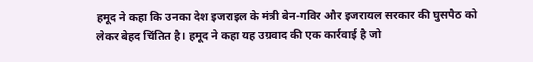हमूद ने कहा कि उनका देश इजराइल के मंत्री बेन-गविर और इजरायल सरकार की घुसपैठ को लेकर बेहद चिंतित है। हमूद ने कहा यह उग्रवाद की एक कार्रवाई है जो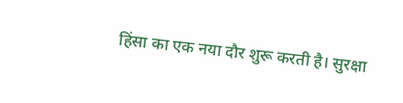हिंसा का एक नया दौर शुरू करती है। सुरक्षा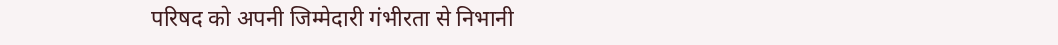परिषद को अपनी जिम्मेदारी गंभीरता से निभानी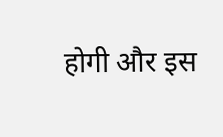होगी और इस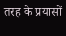तरह के प्रयासों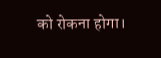को रोकना होगा।